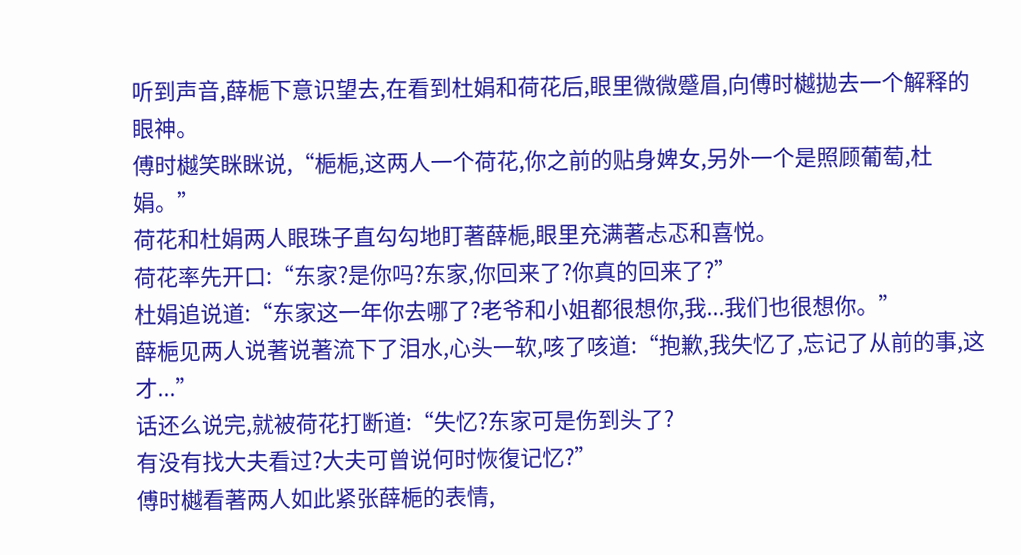听到声音,薛梔下意识望去,在看到杜娟和荷花后,眼里微微蹙眉,向傅时樾拋去一个解释的眼神。
傅时樾笑眯眯说,“梔梔,这两人一个荷花,你之前的贴身婢女,另外一个是照顾葡萄,杜娟。”
荷花和杜娟两人眼珠子直勾勾地盯著薛梔,眼里充满著忐忑和喜悦。
荷花率先开口:“东家?是你吗?东家,你回来了?你真的回来了?”
杜娟追说道:“东家这一年你去哪了?老爷和小姐都很想你,我...我们也很想你。”
薛梔见两人说著说著流下了泪水,心头一软,咳了咳道:“抱歉,我失忆了,忘记了从前的事,这才...”
话还么说完,就被荷花打断道:“失忆?东家可是伤到头了?
有没有找大夫看过?大夫可曾说何时恢復记忆?”
傅时樾看著两人如此紧张薛梔的表情,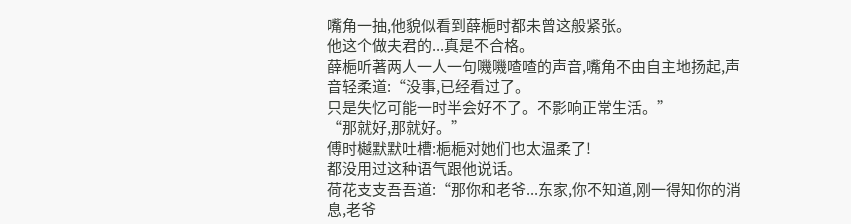嘴角一抽,他貌似看到薛梔时都未曾这般紧张。
他这个做夫君的...真是不合格。
薛梔听著两人一人一句嘰嘰喳喳的声音,嘴角不由自主地扬起,声音轻柔道:“没事,已经看过了。
只是失忆可能一时半会好不了。不影响正常生活。”
“那就好,那就好。”
傅时樾默默吐槽:梔梔对她们也太温柔了!
都没用过这种语气跟他说话。
荷花支支吾吾道:“那你和老爷...东家,你不知道,刚一得知你的消息,老爷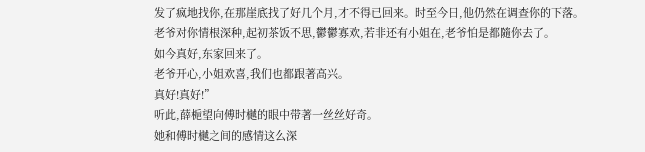发了疯地找你,在那崖底找了好几个月,才不得已回来。时至今日,他仍然在调查你的下落。
老爷对你情根深种,起初茶饭不思,鬱鬱寡欢,若非还有小姐在,老爷怕是都隨你去了。
如今真好,东家回来了。
老爷开心,小姐欢喜,我们也都跟著高兴。
真好!真好!”
听此,薛梔望向傅时樾的眼中带著一丝丝好奇。
她和傅时樾之间的感情这么深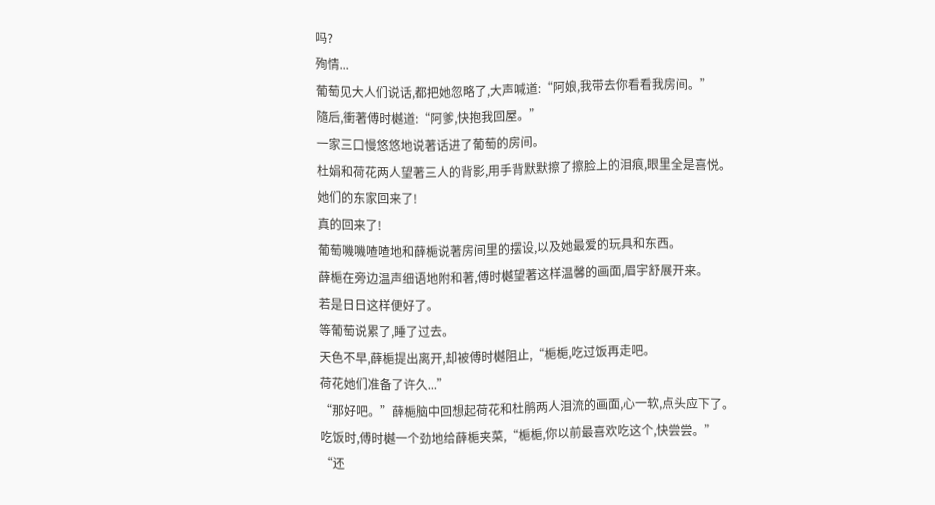吗?
殉情...
葡萄见大人们说话,都把她忽略了,大声喊道:“阿娘,我带去你看看我房间。”
隨后,衝著傅时樾道:“阿爹,快抱我回屋。”
一家三口慢悠悠地说著话进了葡萄的房间。
杜娟和荷花两人望著三人的背影,用手背默默擦了擦脸上的泪痕,眼里全是喜悦。
她们的东家回来了!
真的回来了!
葡萄嘰嘰喳喳地和薛梔说著房间里的摆设,以及她最爱的玩具和东西。
薛梔在旁边温声细语地附和著,傅时樾望著这样温馨的画面,眉宇舒展开来。
若是日日这样便好了。
等葡萄说累了,睡了过去。
天色不早,薛梔提出离开,却被傅时樾阻止,“梔梔,吃过饭再走吧。
荷花她们准备了许久...”
“那好吧。”薛梔脑中回想起荷花和杜鹃两人泪流的画面,心一软,点头应下了。
吃饭时,傅时樾一个劲地给薛梔夹菜,“梔梔,你以前最喜欢吃这个,快尝尝。”
“还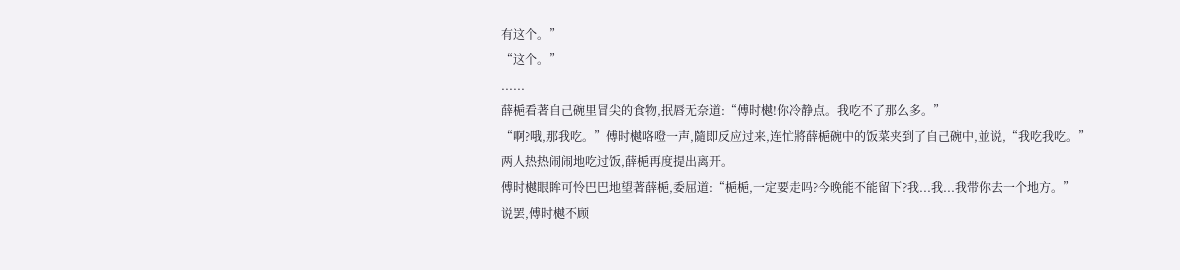有这个。”
“这个。”
......
薛梔看著自己碗里冒尖的食物,抿唇无奈道:“傅时樾!你冷静点。我吃不了那么多。”
“啊?哦,那我吃。”傅时樾咯噔一声,隨即反应过来,连忙將薛梔碗中的饭菜夹到了自己碗中,並说,“我吃我吃。”
两人热热闹闹地吃过饭,薛梔再度提出离开。
傅时樾眼眸可怜巴巴地望著薛梔,委屈道:“梔梔,一定要走吗?今晚能不能留下?我...我...我带你去一个地方。”
说罢,傅时樾不顾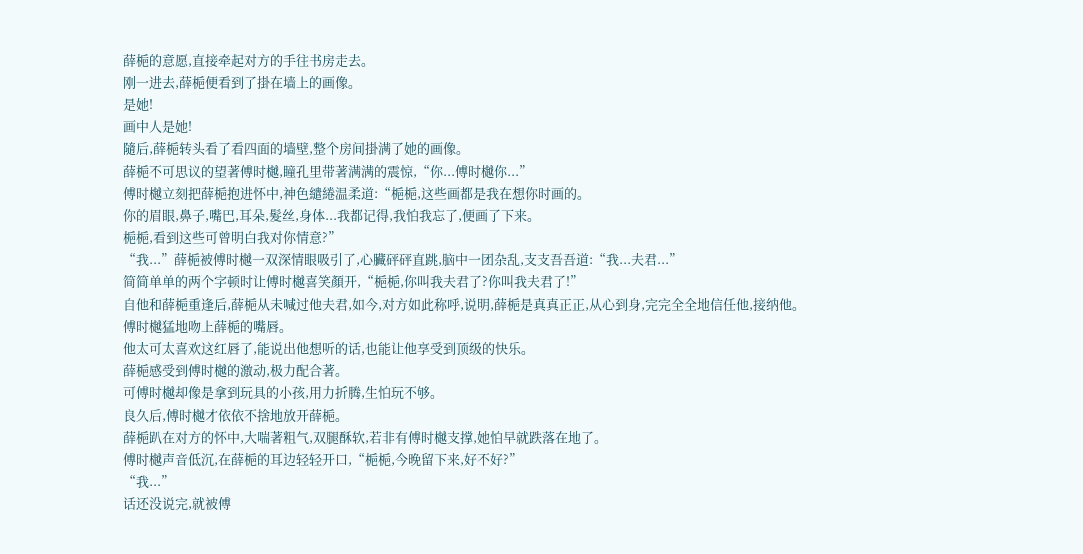薛梔的意愿,直接牵起对方的手往书房走去。
刚一进去,薛梔便看到了掛在墙上的画像。
是她!
画中人是她!
隨后,薛梔转头看了看四面的墙壁,整个房间掛满了她的画像。
薛梔不可思议的望著傅时樾,瞳孔里带著满满的震惊,“你...傅时樾你...”
傅时樾立刻把薛梔抱进怀中,神色繾綣温柔道:“梔梔,这些画都是我在想你时画的。
你的眉眼,鼻子,嘴巴,耳朵,髮丝,身体...我都记得,我怕我忘了,便画了下来。
梔梔,看到这些可曾明白我对你情意?”
“我...”薛梔被傅时樾一双深情眼吸引了,心臟砰砰直跳,脑中一团杂乱,支支吾吾道:“我...夫君...”
简简单单的两个字顿时让傅时樾喜笑顏开,“梔梔,你叫我夫君了?你叫我夫君了!”
自他和薛梔重逢后,薛梔从未喊过他夫君,如今,对方如此称呼,说明,薛梔是真真正正,从心到身,完完全全地信任他,接纳他。
傅时樾猛地吻上薛梔的嘴唇。
他太可太喜欢这红唇了,能说出他想听的话,也能让他享受到顶级的快乐。
薛梔感受到傅时樾的激动,极力配合著。
可傅时樾却像是拿到玩具的小孩,用力折腾,生怕玩不够。
良久后,傅时樾才依依不捨地放开薛梔。
薛梔趴在对方的怀中,大喘著粗气,双腿酥软,若非有傅时樾支撑,她怕早就跌落在地了。
傅时樾声音低沉,在薛梔的耳边轻轻开口,“梔梔,今晚留下来,好不好?”
“我...”
话还没说完,就被傅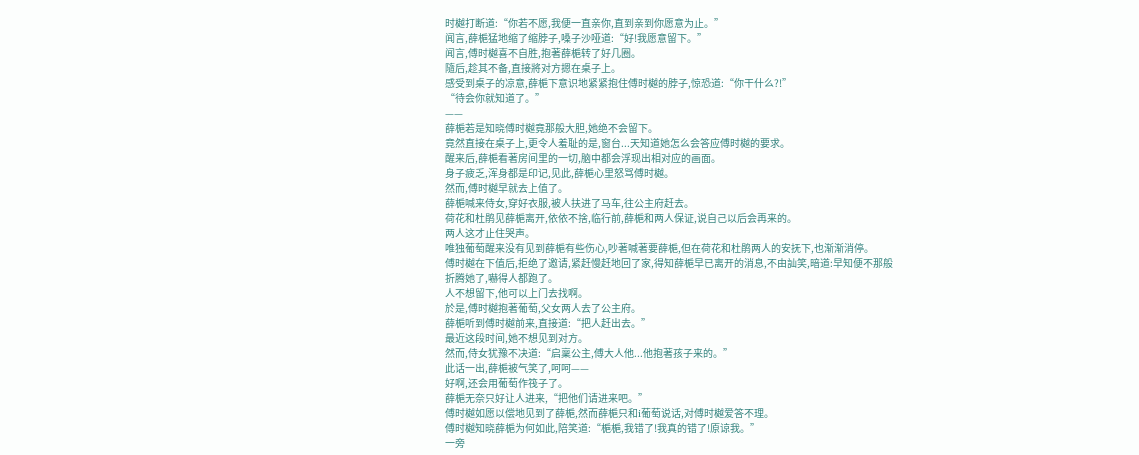时樾打断道:“你若不愿,我便一直亲你,直到亲到你愿意为止。”
闻言,薛梔猛地缩了缩脖子,嗓子沙哑道:“好!我愿意留下。”
闻言,傅时樾喜不自胜,抱著薛梔转了好几圈。
隨后,趁其不备,直接將对方摁在桌子上。
感受到桌子的凉意,薛梔下意识地紧紧抱住傅时樾的脖子,惊恐道:“你干什么?!”
“待会你就知道了。”
——
薛梔若是知晓傅时樾竟那般大胆,她绝不会留下。
竟然直接在桌子上,更令人羞耻的是,窗台...天知道她怎么会答应傅时樾的要求。
醒来后,薛梔看著房间里的一切,脑中都会浮现出相对应的画面。
身子疲乏,浑身都是印记,见此,薛梔心里怒骂傅时樾。
然而,傅时樾早就去上值了。
薛梔喊来侍女,穿好衣服,被人扶进了马车,往公主府赶去。
荷花和杜鹃见薛梔离开,依依不捨,临行前,薛梔和两人保证,说自己以后会再来的。
两人这才止住哭声。
唯独葡萄醒来没有见到薛梔有些伤心,吵著喊著要薛梔,但在荷花和杜鹃两人的安抚下,也渐渐消停。
傅时樾在下值后,拒绝了邀请,紧赶慢赶地回了家,得知薛梔早已离开的消息,不由訕笑,暗道:早知便不那般折腾她了,嚇得人都跑了。
人不想留下,他可以上门去找啊。
於是,傅时樾抱著葡萄,父女两人去了公主府。
薛梔听到傅时樾前来,直接道:“把人赶出去。”
最近这段时间,她不想见到对方。
然而,侍女犹豫不决道:“启稟公主,傅大人他...他抱著孩子来的。”
此话一出,薛梔被气笑了,呵呵——
好啊,还会用葡萄作筏子了。
薛梔无奈只好让人进来,“把他们请进来吧。”
傅时樾如愿以偿地见到了薛梔,然而薛梔只和i葡萄说话,对傅时樾爱答不理。
傅时樾知晓薛梔为何如此,陪笑道:“梔梔,我错了!我真的错了!原谅我。”
一旁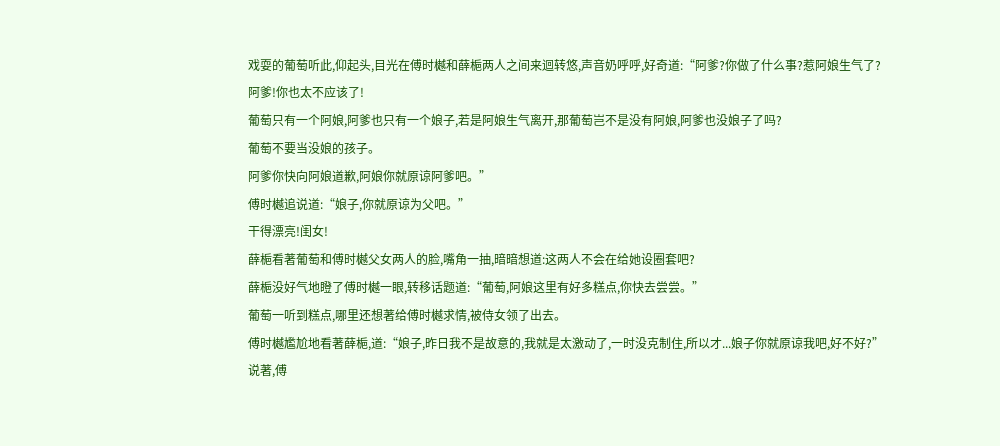戏耍的葡萄听此,仰起头,目光在傅时樾和薛梔两人之间来迴转悠,声音奶呼呼,好奇道:“阿爹?你做了什么事?惹阿娘生气了?
阿爹!你也太不应该了!
葡萄只有一个阿娘,阿爹也只有一个娘子,若是阿娘生气离开,那葡萄岂不是没有阿娘,阿爹也没娘子了吗?
葡萄不要当没娘的孩子。
阿爹你快向阿娘道歉,阿娘你就原谅阿爹吧。”
傅时樾追说道:“娘子,你就原谅为父吧。”
干得漂亮!闺女!
薛梔看著葡萄和傅时樾父女两人的脸,嘴角一抽,暗暗想道:这两人不会在给她设圈套吧?
薛梔没好气地瞪了傅时樾一眼,转移话题道:“葡萄,阿娘这里有好多糕点,你快去尝尝。”
葡萄一听到糕点,哪里还想著给傅时樾求情,被侍女领了出去。
傅时樾尷尬地看著薛梔,道:“娘子,昨日我不是故意的,我就是太激动了,一时没克制住,所以才...娘子你就原谅我吧,好不好?”
说著,傅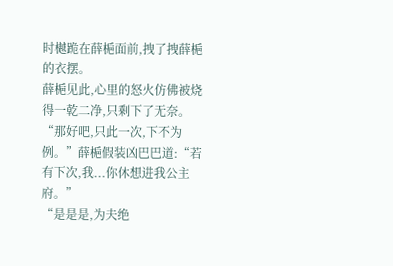时樾跪在薛梔面前,拽了拽薛梔的衣摆。
薛梔见此,心里的怒火仿佛被烧得一乾二净,只剩下了无奈。
“那好吧,只此一次,下不为例。”薛梔假装凶巴巴道:“若有下次,我...你休想进我公主府。”
“是是是,为夫绝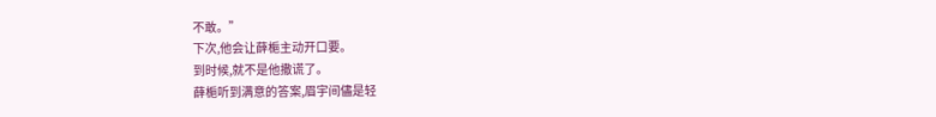不敢。”
下次,他会让薛梔主动开口要。
到时候,就不是他撒谎了。
薛梔听到满意的答案,眉宇间儘是轻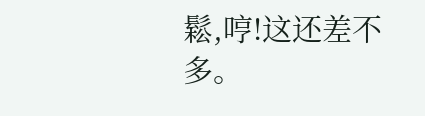鬆,哼!这还差不多。